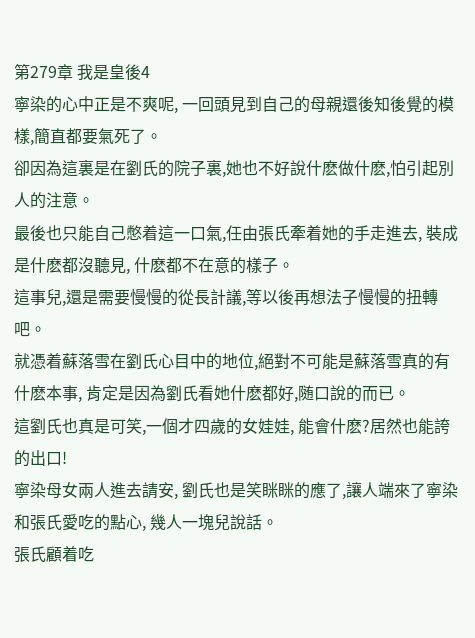第279章 我是皇後4
寧染的心中正是不爽呢, 一回頭見到自己的母親還後知後覺的模樣,簡直都要氣死了。
卻因為這裏是在劉氏的院子裏,她也不好說什麽做什麽,怕引起別人的注意。
最後也只能自己憋着這一口氣,任由張氏牽着她的手走進去, 裝成是什麽都沒聽見, 什麽都不在意的樣子。
這事兒,還是需要慢慢的從長計議,等以後再想法子慢慢的扭轉吧。
就憑着蘇落雪在劉氏心目中的地位,絕對不可能是蘇落雪真的有什麽本事, 肯定是因為劉氏看她什麽都好,随口說的而已。
這劉氏也真是可笑,一個才四歲的女娃娃, 能會什麽?居然也能誇的出口!
寧染母女兩人進去請安, 劉氏也是笑眯眯的應了,讓人端來了寧染和張氏愛吃的點心, 幾人一塊兒說話。
張氏顧着吃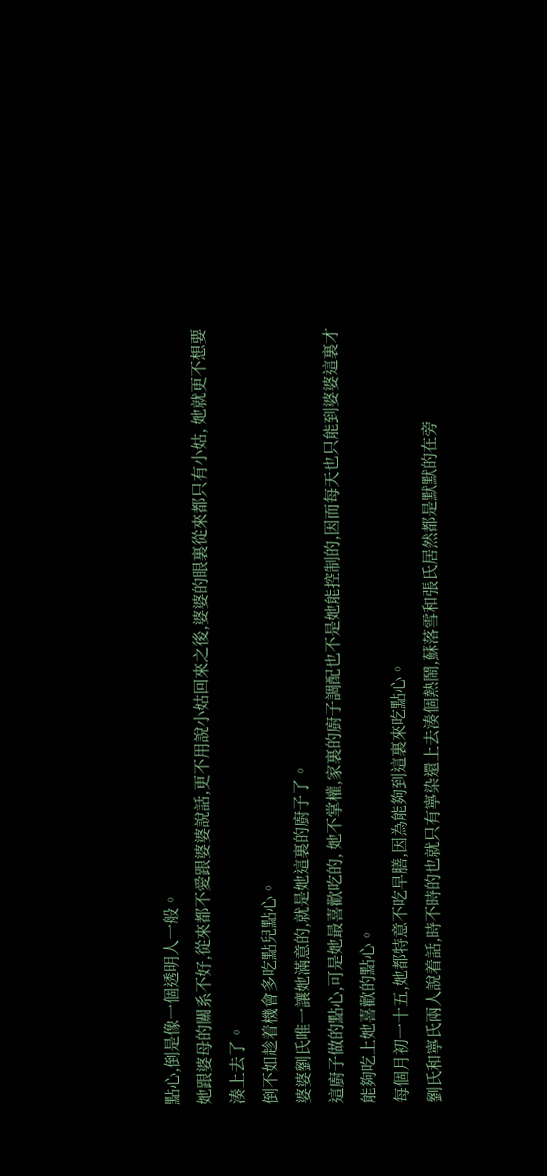點心,倒是像一個透明人一般。
她跟婆母的關系不好,從來都不愛跟婆婆說話,更不用說小姑回來之後,婆婆的眼裏從來都只有小姑, 她就更不想要湊上去了。
倒不如趁着機會多吃點兒點心。
婆婆劉氏唯一讓她滿意的,就是她這裏的廚子了。
這廚子做的點心,可是她最喜歡吃的, 她不掌權,家裏的廚子調配也不是她能控制的,因而每天也只能到婆婆這裏才能夠吃上她喜歡的點心。
每個月初一十五,她都特意不吃早膳,因為能夠到這裏來吃點心。
劉氏和寧氏兩人說着話,時不時的也就只有寧染還上去湊個熱鬧,蘇落雪和張氏居然都是默默的在旁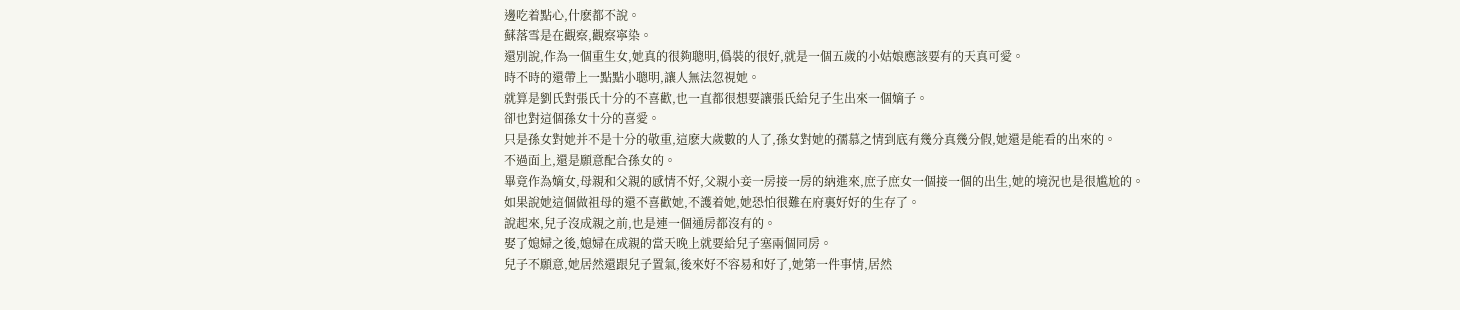邊吃着點心,什麽都不說。
蘇落雪是在觀察,觀察寧染。
還別說,作為一個重生女,她真的很夠聰明,僞裝的很好,就是一個五歲的小姑娘應該要有的天真可愛。
時不時的還帶上一點點小聰明,讓人無法忽視她。
就算是劉氏對張氏十分的不喜歡,也一直都很想要讓張氏給兒子生出來一個嫡子。
卻也對這個孫女十分的喜愛。
只是孫女對她并不是十分的敬重,這麽大歲數的人了,孫女對她的孺慕之情到底有幾分真幾分假,她還是能看的出來的。
不過面上,還是願意配合孫女的。
畢竟作為嫡女,母親和父親的感情不好,父親小妾一房接一房的納進來,庶子庶女一個接一個的出生,她的境況也是很尴尬的。
如果說她這個做祖母的還不喜歡她,不護着她,她恐怕很難在府裏好好的生存了。
說起來,兒子沒成親之前,也是連一個通房都沒有的。
娶了媳婦之後,媳婦在成親的當天晚上就要給兒子塞兩個同房。
兒子不願意,她居然還跟兒子置氣,後來好不容易和好了,她第一件事情,居然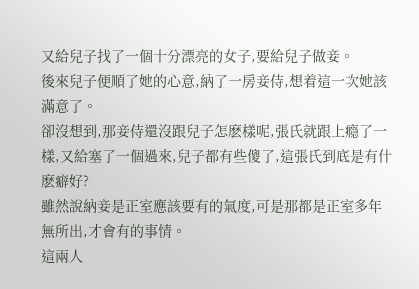又給兒子找了一個十分漂亮的女子,要給兒子做妾。
後來兒子便順了她的心意,納了一房妾侍,想着這一次她該滿意了。
卻沒想到,那妾侍還沒跟兒子怎麽樣呢,張氏就跟上瘾了一樣,又給塞了一個過來,兒子都有些傻了,這張氏到底是有什麽癖好?
雖然說納妾是正室應該要有的氣度,可是那都是正室多年無所出,才會有的事情。
這兩人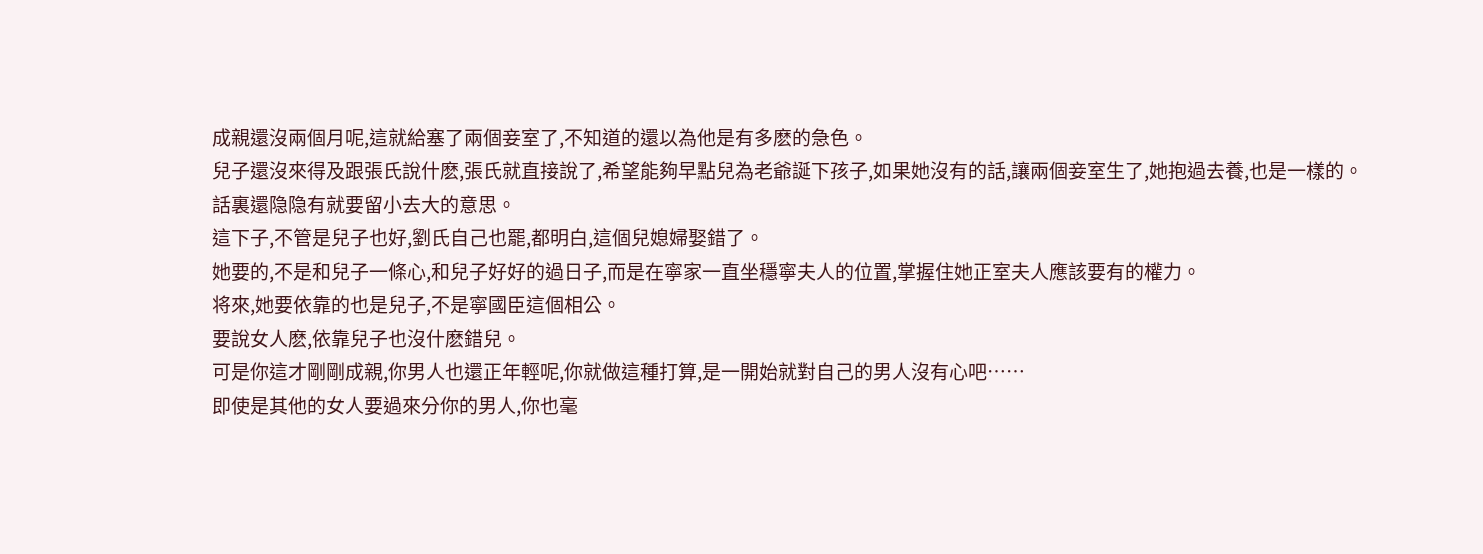成親還沒兩個月呢,這就給塞了兩個妾室了,不知道的還以為他是有多麽的急色。
兒子還沒來得及跟張氏說什麽,張氏就直接說了,希望能夠早點兒為老爺誕下孩子,如果她沒有的話,讓兩個妾室生了,她抱過去養,也是一樣的。
話裏還隐隐有就要留小去大的意思。
這下子,不管是兒子也好,劉氏自己也罷,都明白,這個兒媳婦娶錯了。
她要的,不是和兒子一條心,和兒子好好的過日子,而是在寧家一直坐穩寧夫人的位置,掌握住她正室夫人應該要有的權力。
将來,她要依靠的也是兒子,不是寧國臣這個相公。
要說女人麽,依靠兒子也沒什麽錯兒。
可是你這才剛剛成親,你男人也還正年輕呢,你就做這種打算,是一開始就對自己的男人沒有心吧……
即使是其他的女人要過來分你的男人,你也毫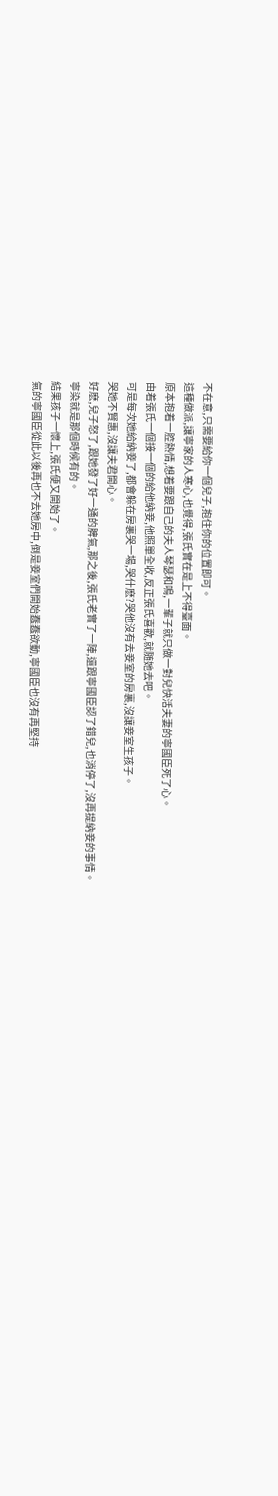不在意,只需要給你一個兒子,抱住你的位置即可。
這種做派,讓寧家的人寒心,也覺得,張氏實在是上不得臺面。
原本抱着一腔熱情,想着要跟自己的夫人琴瑟和鳴,一輩子就只做一對兒快活夫妻的寧國臣死了心。
由着張氏一個接一個的給他納妾,他照單全收,反正張氏喜歡,就随她去吧。
可是每次她給納妾了,都會躲在房裏哭一場,哭什麽?哭他沒有去妾室的房裏,沒讓妾室生孩子。
哭她不賢惠,沒讓夫君開心。
好麽,兒子怒了,跟她發了好一通的脾氣,那之後,張氏老實了一陣,還跟寧國臣認了錯兒,也消停了,沒再提納妾的事情。
寧染就是那個時候有的。
結果孩子一懷上,張氏便又開始了。
氣的寧國臣從此以後再也不去她房中,倒是妾室們開始蠢蠢欲動,寧國臣也沒有再堅持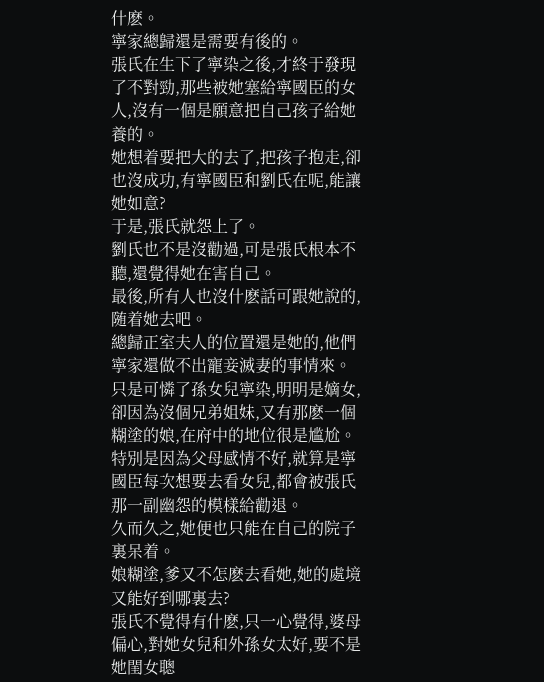什麽。
寧家總歸還是需要有後的。
張氏在生下了寧染之後,才終于發現了不對勁,那些被她塞給寧國臣的女人,沒有一個是願意把自己孩子給她養的。
她想着要把大的去了,把孩子抱走,卻也沒成功,有寧國臣和劉氏在呢,能讓她如意?
于是,張氏就怨上了。
劉氏也不是沒勸過,可是張氏根本不聽,還覺得她在害自己。
最後,所有人也沒什麽話可跟她說的,随着她去吧。
總歸正室夫人的位置還是她的,他們寧家還做不出寵妾滅妻的事情來。
只是可憐了孫女兒寧染,明明是嫡女,卻因為沒個兄弟姐妹,又有那麽一個糊塗的娘,在府中的地位很是尴尬。
特別是因為父母感情不好,就算是寧國臣每次想要去看女兒,都會被張氏那一副幽怨的模樣給勸退。
久而久之,她便也只能在自己的院子裏呆着。
娘糊塗,爹又不怎麽去看她,她的處境又能好到哪裏去?
張氏不覺得有什麽,只一心覺得,婆母偏心,對她女兒和外孫女太好,要不是她閨女聰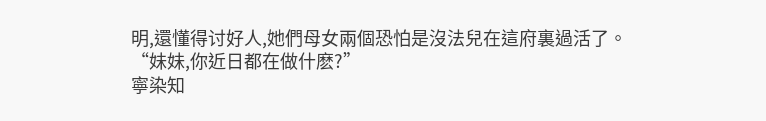明,還懂得讨好人,她們母女兩個恐怕是沒法兒在這府裏過活了。
“妹妹,你近日都在做什麽?”
寧染知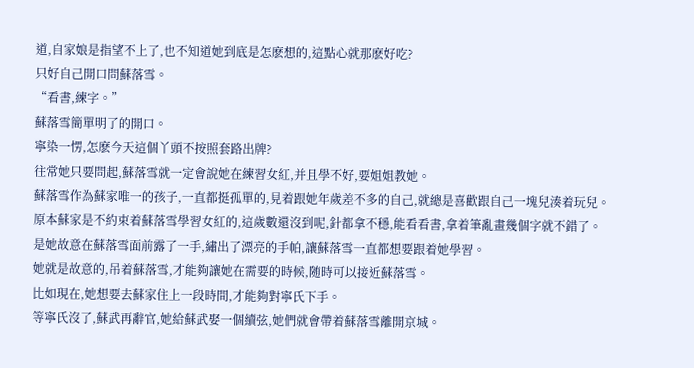道,自家娘是指望不上了,也不知道她到底是怎麽想的,這點心就那麽好吃?
只好自己開口問蘇落雪。
“看書,練字。”
蘇落雪簡單明了的開口。
寧染一愣,怎麽今天這個丫頭不按照套路出牌?
往常她只要問起,蘇落雪就一定會說她在練習女紅,并且學不好,要姐姐教她。
蘇落雪作為蘇家唯一的孩子,一直都挺孤單的,見着跟她年歲差不多的自己,就總是喜歡跟自己一塊兒湊着玩兒。
原本蘇家是不約束着蘇落雪學習女紅的,這歲數還沒到呢,針都拿不穩,能看看書,拿着筆亂畫幾個字就不錯了。
是她故意在蘇落雪面前露了一手,繡出了漂亮的手帕,讓蘇落雪一直都想要跟着她學習。
她就是故意的,吊着蘇落雪,才能夠讓她在需要的時候,随時可以接近蘇落雪。
比如現在,她想要去蘇家住上一段時間,才能夠對寧氏下手。
等寧氏沒了,蘇武再辭官,她給蘇武娶一個續弦,她們就會帶着蘇落雪離開京城。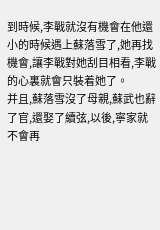到時候,李戰就沒有機會在他還小的時候遇上蘇落雪了,她再找機會,讓李戰對她刮目相看,李戰的心裏就會只裝着她了。
并且,蘇落雪沒了母親,蘇武也辭了官,還娶了續弦,以後,寧家就不會再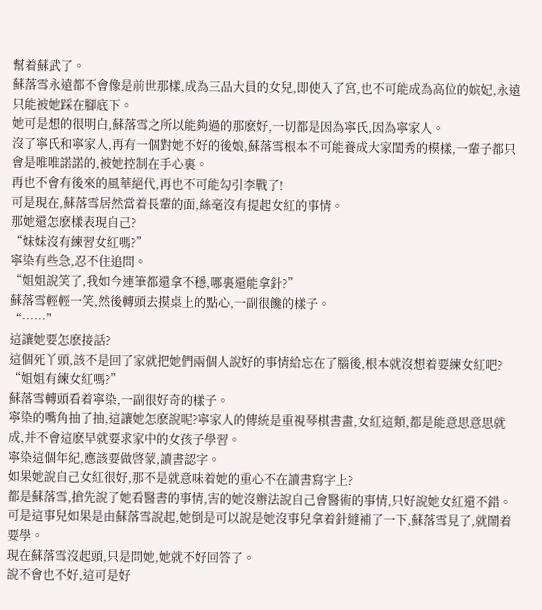幫着蘇武了。
蘇落雪永遠都不會像是前世那樣,成為三品大員的女兒,即使入了宮,也不可能成為高位的嫔妃,永遠只能被她踩在腳底下。
她可是想的很明白,蘇落雪之所以能夠過的那麽好,一切都是因為寧氏,因為寧家人。
沒了寧氏和寧家人,再有一個對她不好的後娘,蘇落雪根本不可能養成大家閨秀的模樣,一輩子都只會是唯唯諾諾的,被她控制在手心裏。
再也不會有後來的風華絕代,再也不可能勾引李戰了!
可是現在,蘇落雪居然當着長輩的面,絲毫沒有提起女紅的事情。
那她還怎麽樣表現自己?
“妹妹沒有練習女紅嗎?”
寧染有些急,忍不住追問。
“姐姐說笑了,我如今連筆都還拿不穩,哪裏還能拿針?”
蘇落雪輕輕一笑,然後轉頭去摸桌上的點心,一副很饞的樣子。
“……”
這讓她要怎麽接話?
這個死丫頭,該不是回了家就把她們兩個人說好的事情給忘在了腦後,根本就沒想着要練女紅吧?
“姐姐有練女紅嗎?”
蘇落雪轉頭看着寧染,一副很好奇的樣子。
寧染的嘴角抽了抽,這讓她怎麽說呢?寧家人的傳統是重視琴棋書畫,女紅這類,都是能意思意思就成,并不會這麽早就要求家中的女孩子學習。
寧染這個年紀,應該要做啓蒙,讀書認字。
如果她說自己女紅很好,那不是就意味着她的重心不在讀書寫字上?
都是蘇落雪,搶先說了她看醫書的事情,害的她沒辦法說自己會醫術的事情,只好說她女紅還不錯。
可是這事兒如果是由蘇落雪說起,她倒是可以說是她沒事兒拿着針縫補了一下,蘇落雪見了,就鬧着要學。
現在蘇落雪沒起頭,只是問她,她就不好回答了。
說不會也不好,這可是好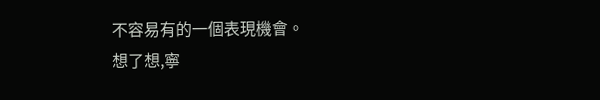不容易有的一個表現機會。
想了想,寧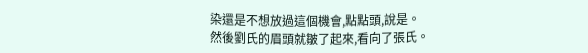染還是不想放過這個機會,點點頭,說是。
然後劉氏的眉頭就皺了起來,看向了張氏。